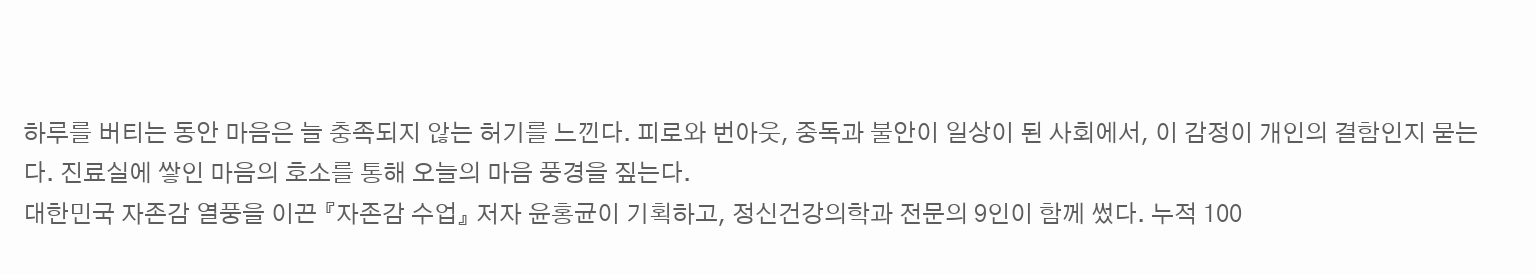하루를 버티는 동안 마음은 늘 충족되지 않는 허기를 느낀다. 피로와 번아웃, 중독과 불안이 일상이 된 사회에서, 이 감정이 개인의 결함인지 묻는다. 진료실에 쌓인 마음의 호소를 통해 오늘의 마음 풍경을 짚는다.
대한민국 자존감 열풍을 이끈 『자존감 수업』 저자 윤홍균이 기획하고, 정신건강의학과 전문의 9인이 함께 썼다. 누적 100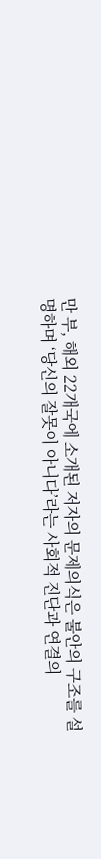만 부, 해외 22개국에 소개된 저자의 문제의식은 불안의 구조를 설명하며 ‘당신의 잘못이 아니다’라는 사회적 진단과 연결의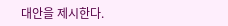대안을 제시한다.